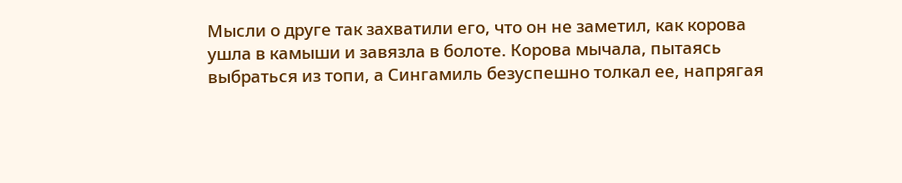Мысли о друге так захватили его, что он не заметил, как корова ушла в камыши и завязла в болоте. Корова мычала, пытаясь выбраться из топи, а Сингамиль безуспешно толкал ее, напрягая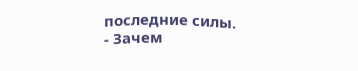последние силы.
- Зачем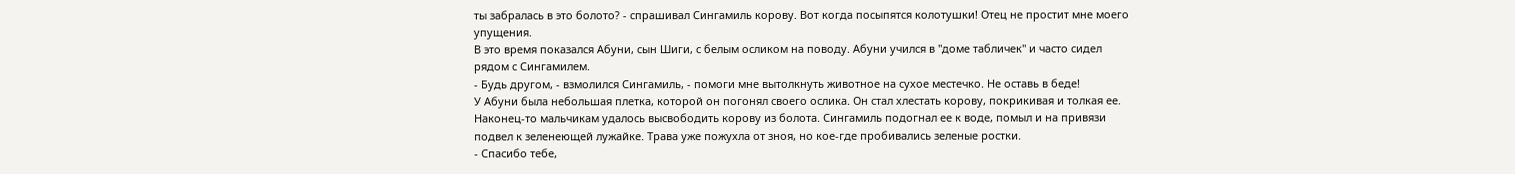ты забралась в это болото? - спрашивал Сингамиль корову. Вот когда посыпятся колотушки! Отец не простит мне моего упущения.
В это время показался Абуни, сын Шиги, с белым осликом на поводу. Абуни учился в "доме табличек" и часто сидел рядом с Сингамилем.
- Будь другом, - взмолился Сингамиль, - помоги мне вытолкнуть животное на сухое местечко. Не оставь в беде!
У Абуни была небольшая плетка, которой он погонял своего ослика. Он стал хлестать корову, покрикивая и толкая ее. Наконец-то мальчикам удалось высвободить корову из болота. Сингамиль подогнал ее к воде, помыл и на привязи подвел к зеленеющей лужайке. Трава уже пожухла от зноя, но кое-где пробивались зеленые ростки.
- Спасибо тебе,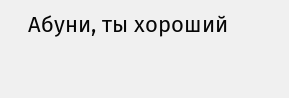Абуни, ты хороший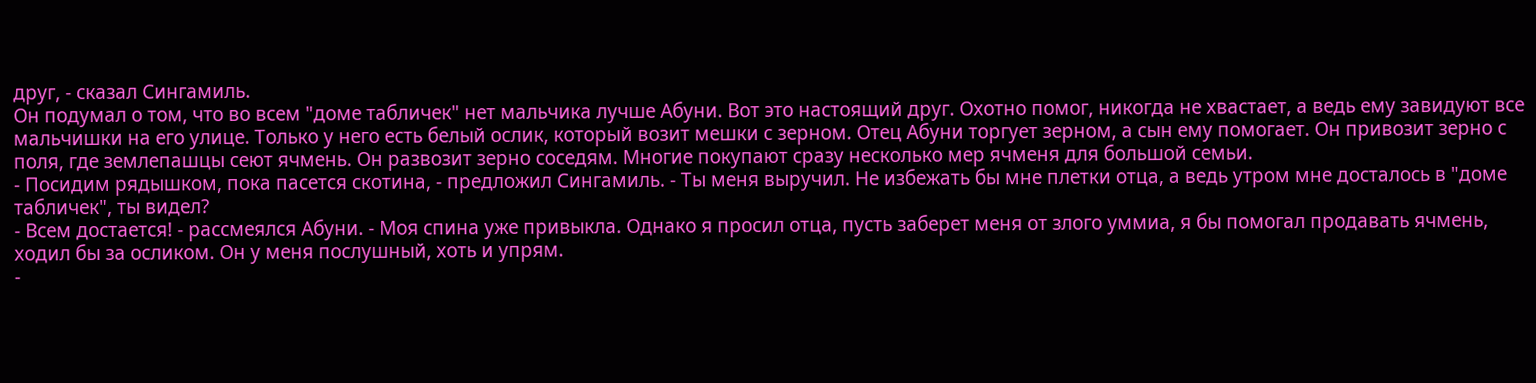друг, - сказал Сингамиль.
Он подумал о том, что во всем "доме табличек" нет мальчика лучше Абуни. Вот это настоящий друг. Охотно помог, никогда не хвастает, а ведь ему завидуют все мальчишки на его улице. Только у него есть белый ослик, который возит мешки с зерном. Отец Абуни торгует зерном, а сын ему помогает. Он привозит зерно с поля, где землепашцы сеют ячмень. Он развозит зерно соседям. Многие покупают сразу несколько мер ячменя для большой семьи.
- Посидим рядышком, пока пасется скотина, - предложил Сингамиль. - Ты меня выручил. Не избежать бы мне плетки отца, а ведь утром мне досталось в "доме табличек", ты видел?
- Всем достается! - рассмеялся Абуни. - Моя спина уже привыкла. Однако я просил отца, пусть заберет меня от злого уммиа, я бы помогал продавать ячмень, ходил бы за осликом. Он у меня послушный, хоть и упрям.
-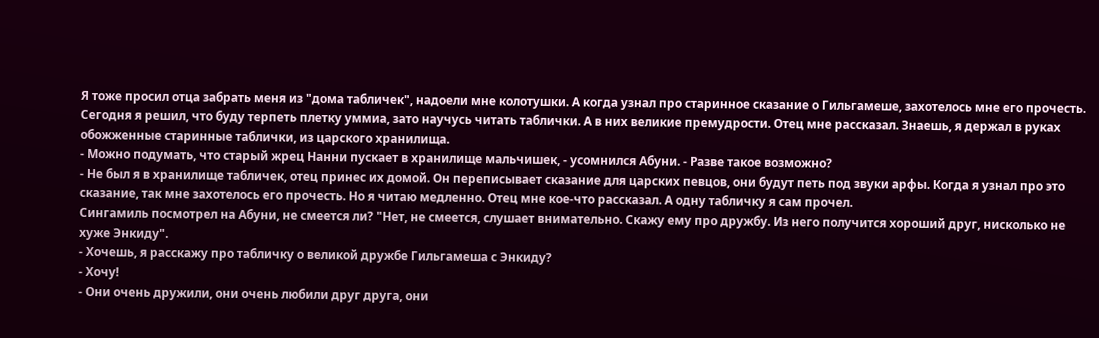Я тоже просил отца забрать меня из "дома табличек", надоели мне колотушки. А когда узнал про старинное сказание о Гильгамеше, захотелось мне его прочесть. Сегодня я решил, что буду терпеть плетку уммиа, зато научусь читать таблички. А в них великие премудрости. Отец мне рассказал. Знаешь, я держал в руках обожженные старинные таблички, из царского хранилища.
- Можно подумать, что старый жрец Нанни пускает в хранилище мальчишек, - усомнился Абуни. - Разве такое возможно?
- Не был я в хранилище табличек, отец принес их домой. Он переписывает сказание для царских певцов, они будут петь под звуки арфы. Когда я узнал про это сказание, так мне захотелось его прочесть. Но я читаю медленно. Отец мне кое-что рассказал. А одну табличку я сам прочел.
Сингамиль посмотрел на Абуни, не смеется ли? "Нет, не смеется, слушает внимательно. Скажу ему про дружбу. Из него получится хороший друг, нисколько не хуже Энкиду".
- Хочешь, я расскажу про табличку о великой дружбе Гильгамеша с Энкиду?
- Хочу!
- Они очень дружили, они очень любили друг друга, они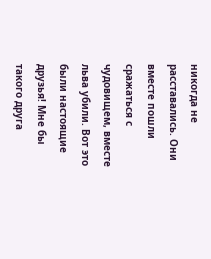никогда не расставались. Они вместе пошли сражаться с чудовищем, вместе льва убили. Вот это были настоящие друзья! Мне бы такого друга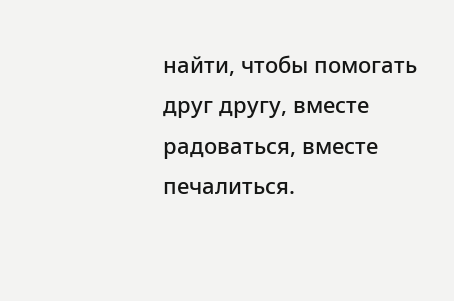найти, чтобы помогать друг другу, вместе радоваться, вместе печалиться.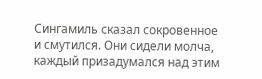Сингамиль сказал сокровенное и смутился. Они сидели молча, каждый призадумался над этим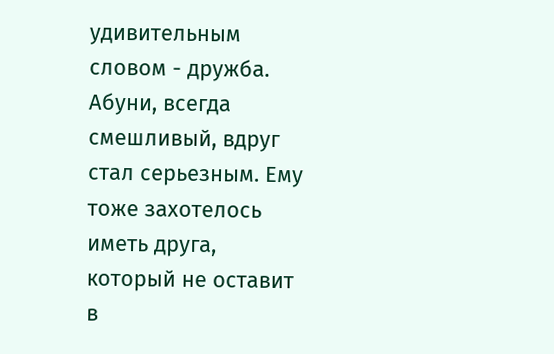удивительным словом - дружба.
Абуни, всегда смешливый, вдруг стал серьезным. Ему тоже захотелось иметь друга, который не оставит в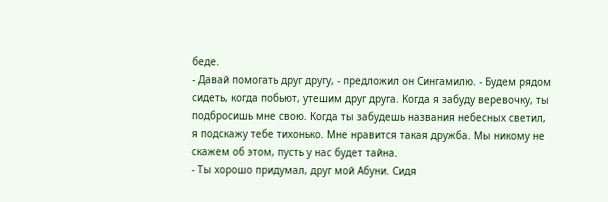беде.
- Давай помогать друг другу, - предложил он Сингамилю. - Будем рядом сидеть, когда побьют, утешим друг друга. Когда я забуду веревочку, ты подбросишь мне свою. Когда ты забудешь названия небесных светил, я подскажу тебе тихонько. Мне нравится такая дружба. Мы никому не скажем об этом, пусть у нас будет тайна.
- Ты хорошо придумал, друг мой Абуни. Сидя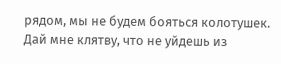рядом, мы не будем бояться колотушек. Дай мне клятву, что не уйдешь из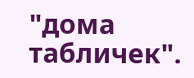"дома табличек".